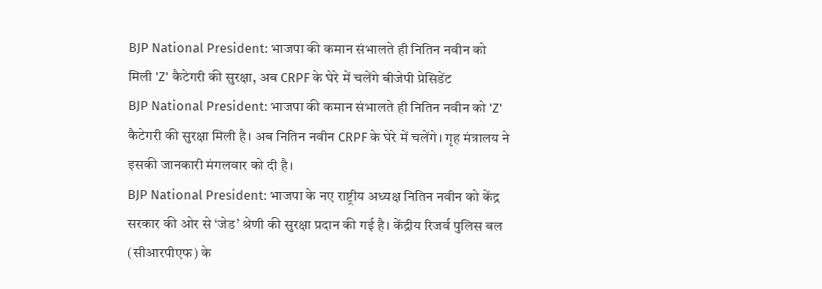BJP National President: भाजपा की कमान संभालते ही नितिन नवीन को मिली 'Z' कैटेगरी की सुरक्षा, अब CRPF के घेरे में चलेंगे बीजेपी प्रेसिडेंट
BJP National President: भाजपा की कमान संभालते ही नितिन नवीन को 'Z' कैटेगरी की सुरक्षा मिली है। अब नितिन नवीन CRPF के घेरे में चलेंगे। गृह मंत्रालय ने इसकी जानकारी मंगलवार को दी है।
BJP National President: भाजपा के नए राष्ट्रीय अध्यक्ष नितिन नवीन को केंद्र सरकार की ओर से ‘जेड’ श्रेणी की सुरक्षा प्रदान की गई है। केंद्रीय रिजर्व पुलिस बल (सीआरपीएफ) के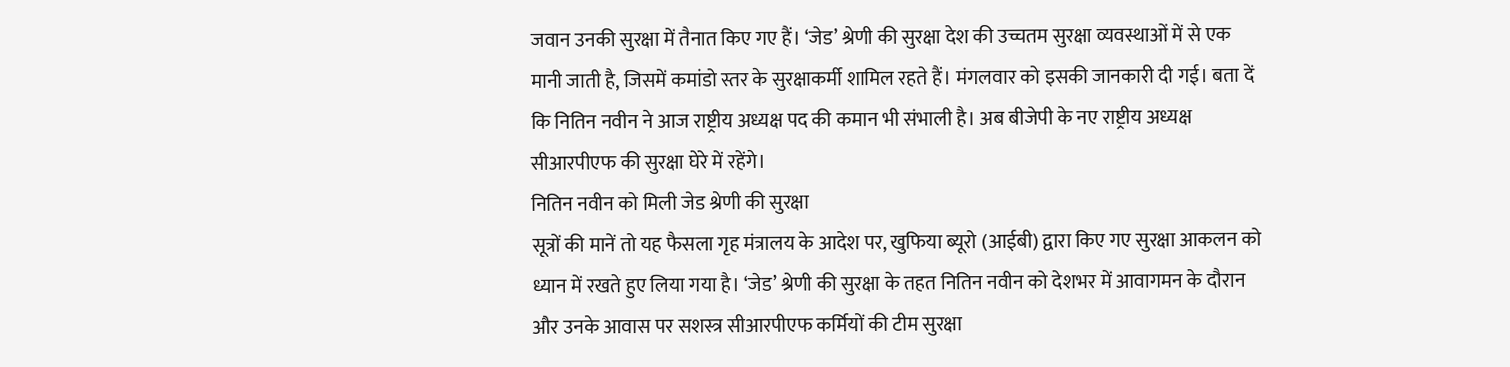जवान उनकी सुरक्षा में तैनात किए गए हैं। ‘जेड’ श्रेणी की सुरक्षा देश की उच्चतम सुरक्षा व्यवस्थाओं में से एक मानी जाती है, जिसमें कमांडो स्तर के सुरक्षाकर्मी शामिल रहते हैं। मंगलवार को इसकी जानकारी दी गई। बता दें कि नितिन नवीन ने आज राष्ट्रीय अध्यक्ष पद की कमान भी संभाली है। अब बीजेपी के नए राष्ट्रीय अध्यक्ष सीआरपीएफ की सुरक्षा घेरे में रहेंगे।
नितिन नवीन को मिली जेड श्रेणी की सुरक्षा
सूत्रों की मानें तो यह फैसला गृह मंत्रालय के आदेश पर, खुफिया ब्यूरो (आईबी) द्वारा किए गए सुरक्षा आकलन को ध्यान में रखते हुए लिया गया है। ‘जेड’ श्रेणी की सुरक्षा के तहत नितिन नवीन को देशभर में आवागमन के दौरान और उनके आवास पर सशस्त्र सीआरपीएफ कर्मियों की टीम सुरक्षा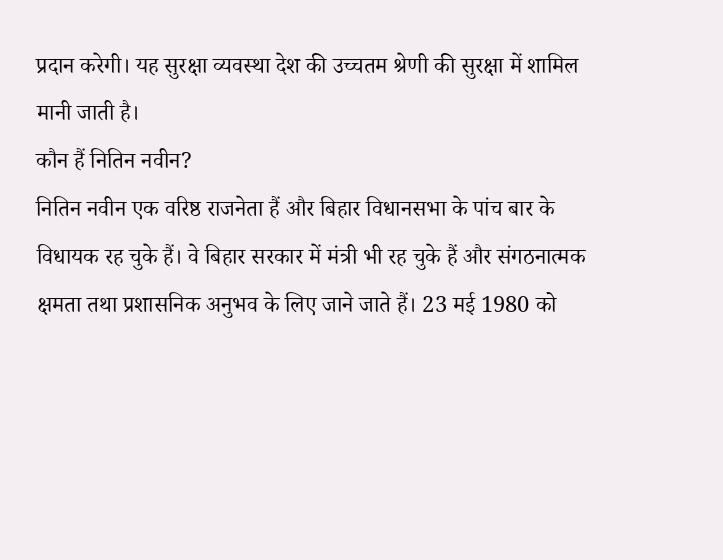प्रदान करेगी। यह सुरक्षा व्यवस्था देश की उच्चतम श्रेणी की सुरक्षा में शामिल मानी जाती है।
कौन हैं नितिन नवीन?
नितिन नवीन एक वरिष्ठ राजनेता हैं और बिहार विधानसभा के पांच बार के विधायक रह चुके हैं। वे बिहार सरकार में मंत्री भी रह चुके हैं और संगठनात्मक क्षमता तथा प्रशासनिक अनुभव के लिए जाने जाते हैं। 23 मई 1980 को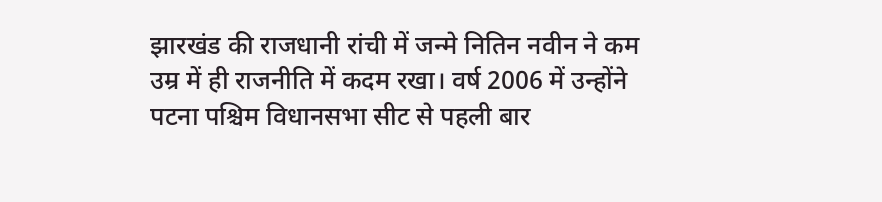झारखंड की राजधानी रांची में जन्मे नितिन नवीन ने कम उम्र में ही राजनीति में कदम रखा। वर्ष 2006 में उन्होंने पटना पश्चिम विधानसभा सीट से पहली बार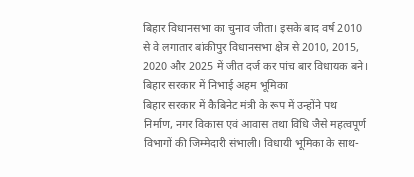बिहार विधानसभा का चुनाव जीता। इसके बाद वर्ष 2010 से वे लगातार बांकीपुर विधानसभा क्षेत्र से 2010, 2015, 2020 और 2025 में जीत दर्ज कर पांच बार विधायक बने।
बिहार सरकार में निभाई अहम भूमिका
बिहार सरकार में कैबिनेट मंत्री के रूप में उन्होंने पथ निर्माण, नगर विकास एवं आवास तथा विधि जैसे महत्वपूर्ण विभागों की जिम्मेदारी संभाली। विधायी भूमिका के साथ-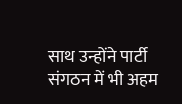साथ उन्होंने पार्टी संगठन में भी अहम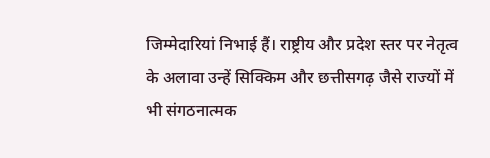जिम्मेदारियां निभाई हैं। राष्ट्रीय और प्रदेश स्तर पर नेतृत्व के अलावा उन्हें सिक्किम और छत्तीसगढ़ जैसे राज्यों में भी संगठनात्मक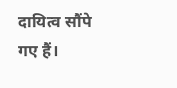दायित्व सौंपे गए हैं।